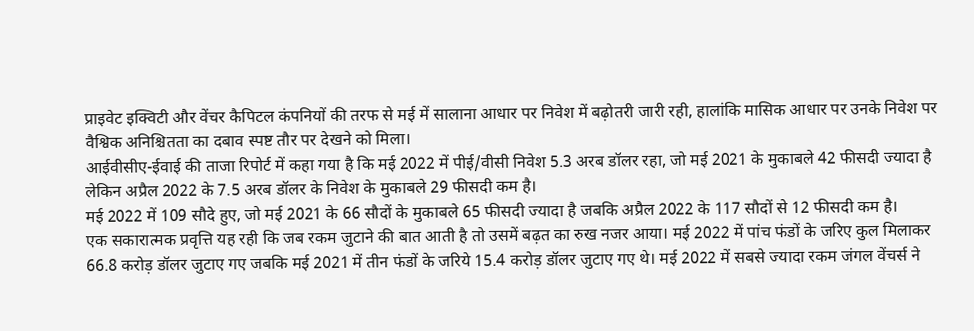प्राइवेट इक्विटी और वेंचर कैपिटल कंपनियों की तरफ से मई में सालाना आधार पर निवेश में बढ़ोतरी जारी रही, हालांकि मासिक आधार पर उनके निवेश पर वैश्विक अनिश्चितता का दबाव स्पष्ट तौर पर देखने को मिला।
आईवीसीए-ईवाई की ताजा रिपोर्ट में कहा गया है कि मई 2022 में पीई/वीसी निवेश 5.3 अरब डॉलर रहा, जो मई 2021 के मुकाबले 42 फीसदी ज्यादा है लेकिन अप्रैल 2022 के 7.5 अरब डॉलर के निवेश के मुकाबले 29 फीसदी कम है।
मई 2022 में 109 सौदे हुए, जो मई 2021 के 66 सौदों के मुकाबले 65 फीसदी ज्यादा है जबकि अप्रैल 2022 के 117 सौदों से 12 फीसदी कम है।
एक सकारात्मक प्रवृत्ति यह रही कि जब रकम जुटाने की बात आती है तो उसमें बढ़त का रुख नजर आया। मई 2022 में पांच फंडों के जरिए कुल मिलाकर 66.8 करोड़ डॉलर जुटाए गए जबकि मई 2021 में तीन फंडों के जरिये 15.4 करोड़ डॉलर जुटाए गए थे। मई 2022 में सबसे ज्यादा रकम जंगल वेंचर्स ने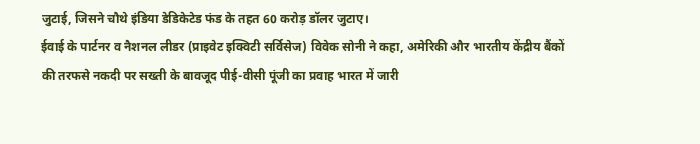जुटाई, जिसने चौथे इंडिया डेडिकेटेड फंड के तहत 60 करोड़ डॉलर जुटाए।
ईवाई के पार्टनर व नैशनल लीडर (प्राइवेट इक्विटी सर्विसेज) विवेक सोनी ने कहा, अमेरिकी और भारतीय केंद्रीय बैंकों की तरफसे नकदी पर सख्ती के बावजूद पीई-वीसी पूंजी का प्रवाह भारत में जारी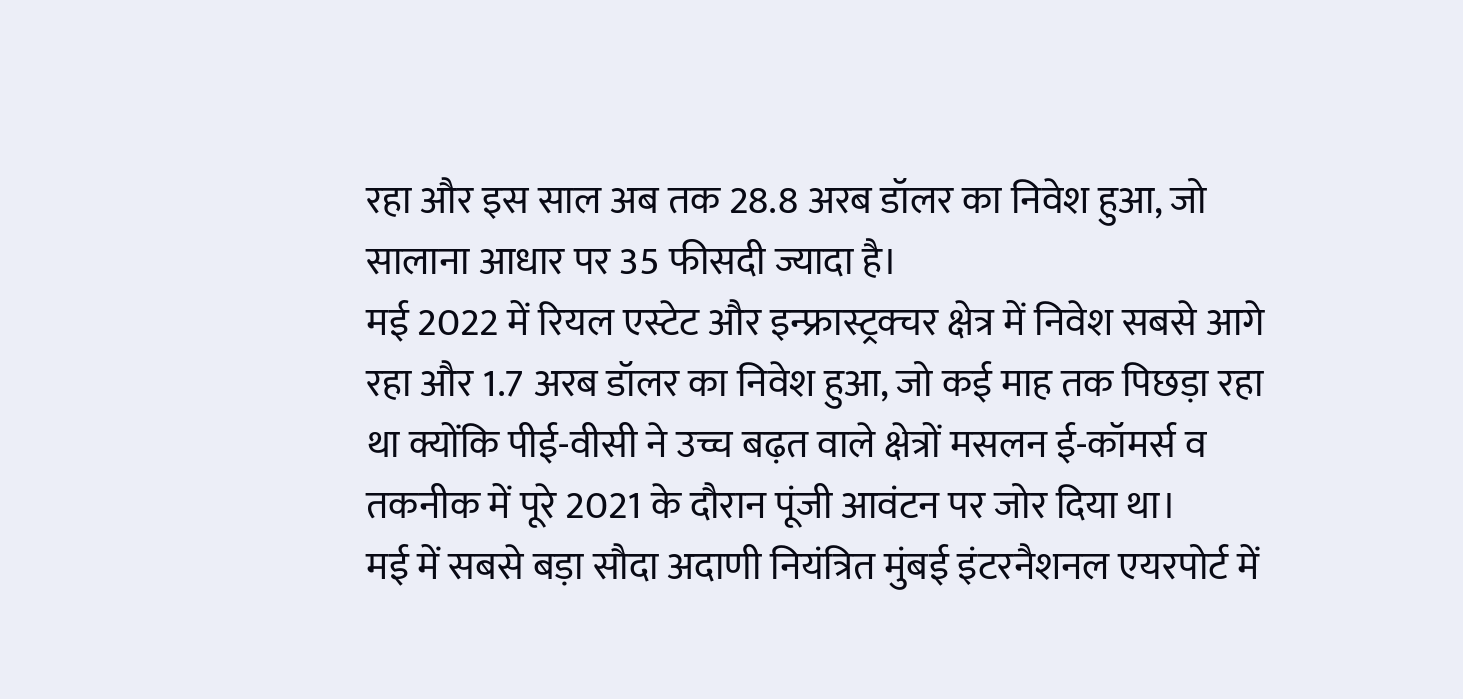रहा और इस साल अब तक 28.8 अरब डॉलर का निवेश हुआ, जो सालाना आधार पर 35 फीसदी ज्यादा है।
मई 2022 में रियल एस्टेट और इन्फ्रास्ट्रक्चर क्षेत्र में निवेश सबसे आगे रहा और 1.7 अरब डॉलर का निवेश हुआ, जो कई माह तक पिछड़ा रहा था क्योंकि पीई-वीसी ने उच्च बढ़त वाले क्षेत्रों मसलन ई-कॉमर्स व तकनीक में पूरे 2021 के दौरान पूंजी आवंटन पर जोर दिया था।
मई में सबसे बड़ा सौदा अदाणी नियंत्रित मुंबई इंटरनैशनल एयरपोर्ट में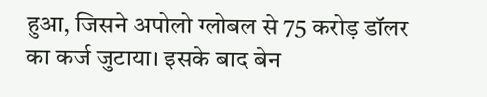हुआ, जिसने अपोलो ग्लोबल से 75 करोड़ डॉलर का कर्ज जुटाया। इसके बाद बेन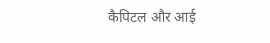कैपिटल और आई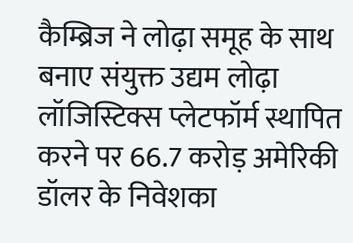कैम्ब्रिज ने लोढ़ा समूह के साथ बनाए संयुक्त उद्यम लोढ़ा लॉजिस्टिक्स प्लेटफॉर्म स्थापित करने पर 66.7 करोड़ अमेरिकी डॉलर के निवेशका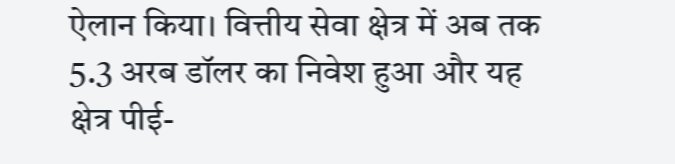ऐलान किया। वित्तीय सेवा क्षेत्र में अब तक 5.3 अरब डॉलर का निवेश हुआ और यह क्षेत्र पीई-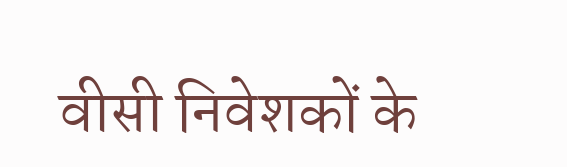वीसी निवेशकों के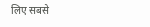लिए सबसे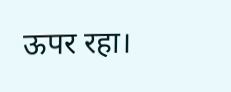ऊपर रहा।